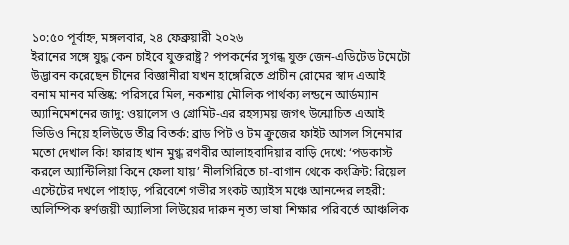১০:৫০ পূর্বাহ্ন, মঙ্গলবার, ২৪ ফেব্রুয়ারী ২০২৬
ইরানের সঙ্গে যুদ্ধ কেন চাইবে যুক্তরাষ্ট্র? পপকর্নের সুগন্ধ যুক্ত জেন-এডিটেড টমেটো উদ্ভাবন করেছেন চীনের বিজ্ঞানীরা যখন হাঙ্গেরিতে প্রাচীন রোমের স্বাদ এআই বনাম মানব মস্তিষ্ক: পরিসরে মিল, নকশায় মৌলিক পার্থক্য লন্ডনে আর্ডম্যান অ্যানিমেশনের জাদু: ওয়ালেস ও গ্রোমিট-এর রহস্যময় জগৎ উন্মোচিত এআই ভিডিও নিয়ে হলিউডে তীব্র বিতর্ক: ব্রাড পিট ও টম ক্রুজের ফাইট আসল সিনেমার মতো দেখাল কি! ফারাহ খান মুগ্ধ রণবীর আলাহবাদিয়ার বাড়ি দেখে: ‘পডকাস্ট করলে অ্যান্টিলিয়া কিনে ফেলা যায়’ নীলগিরিতে চা-বাগান থেকে কংক্রিট: রিয়েল এস্টেটের দখলে পাহাড়, পরিবেশে গভীর সংকট অ্যাইস মঞ্চে আনন্দের লহরী: অলিম্পিক স্বর্ণজয়ী অ্যালিসা লিউয়ের দারুন নৃত্য ভাষা শিক্ষার পরিবর্তে আঞ্চলিক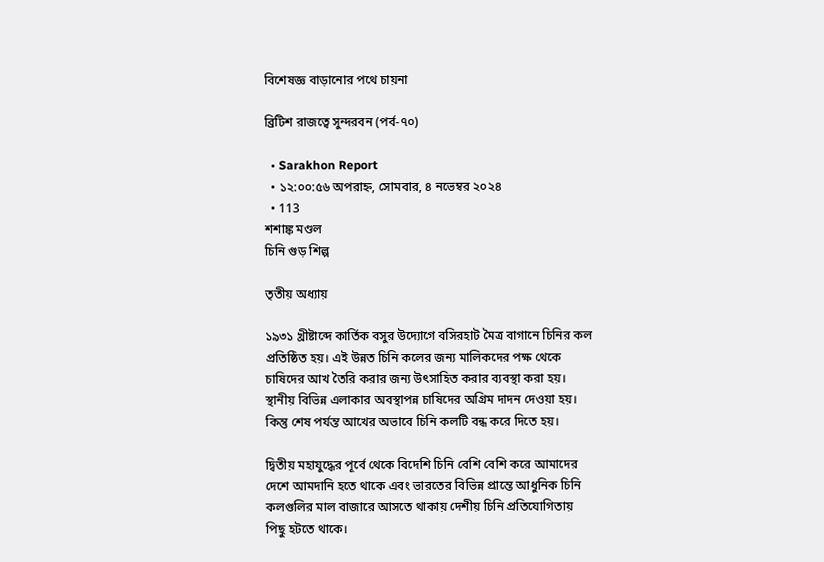বিশেষজ্ঞ বাড়ানোর পথে চায়না

ব্রিটিশ রাজত্বে সুন্দরবন (পর্ব-৭০)

  • Sarakhon Report
  • ১২:০০:৫৬ অপরাহ্ন, সোমবার, ৪ নভেম্বর ২০২৪
  • 113
শশাঙ্ক মণ্ডল
চিনি গুড় শিল্প

তৃতীয় অধ্যায়

১৯৩১ খ্রীষ্টাব্দে কার্তিক বসুর উদ্যোগে বসিরহাট মৈত্র বাগানে চিনির কল প্রতিষ্ঠিত হয়। এই উন্নত চিনি কলের জন্য মালিকদের পক্ষ থেকে চাষিদের আখ তৈরি করার জন্য উৎসাহিত করার ব্যবস্থা করা হয়। স্থানীয় বিভিন্ন এলাকার অবস্থাপন্ন চাষিদের অগ্রিম দাদন দেওয়া হয়। কিন্তু শেষ পর্যন্ত আখের অভাবে চিনি কলটি বন্ধ করে দিতে হয়।

দ্বিতীয় মহাযুদ্ধের পূর্বে থেকে বিদেশি চিনি বেশি বেশি করে আমাদের দেশে আমদানি হতে থাকে এবং ভারতের বিভিন্ন প্রান্তে আধুনিক চিনি কলগুলির মাল বাজারে আসতে থাকায় দেশীয় চিনি প্রতিযোগিতায় পিছু হটতে থাকে।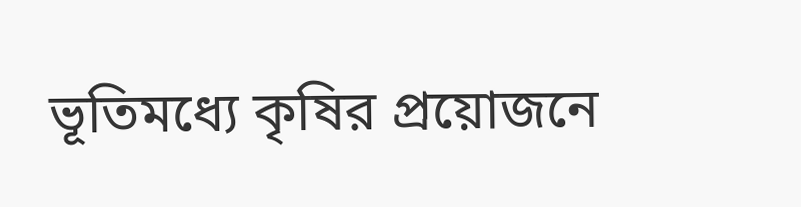ভূতিমধ্যে কৃষির প্রয়োজনে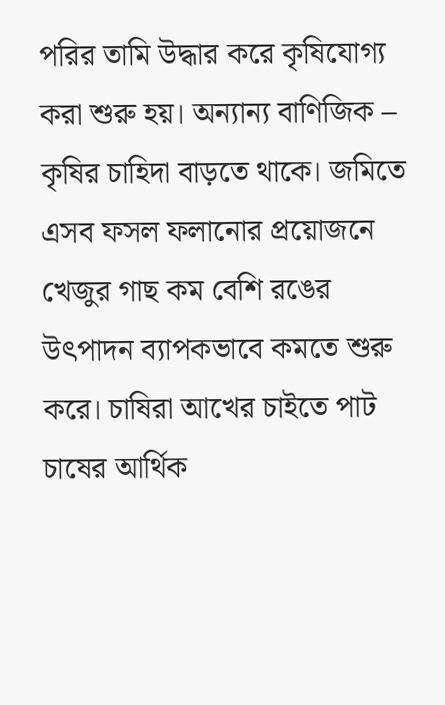পরির তামি উদ্ধার করে কৃষিযোগ্য করা শুরু হয়। অন্যান্য বাণিজিক – কৃষির চাহিদা বাড়তে থাকে। জমিতে এসব ফসল ফলানোর প্রয়োজনে খেজুর গাছ কম বেশি রঙের উৎপাদন ব্যাপকভাবে কমতে শুরু করে। চাষিরা আখের চাইতে পাট চাষের আর্থিক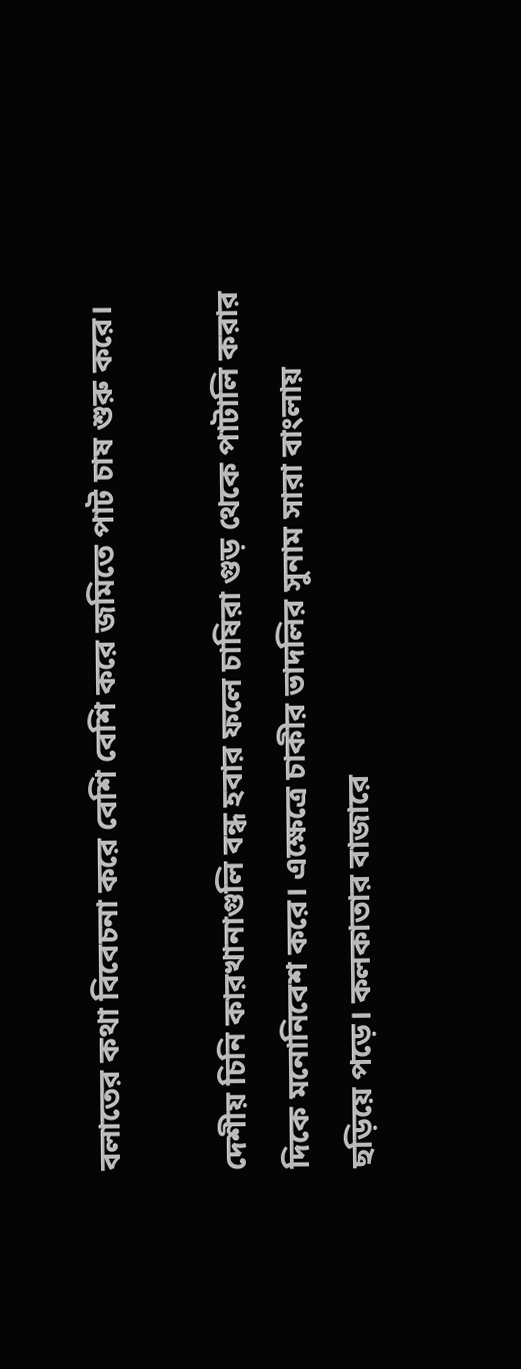বলাতের কথা বিবেচনা করে বেশি বেশি করে জমিতে পাট চাষ শুরু করে।

দেশীয় চিনি কারখানাগুলি বন্ধ হবার ফলে চাষিরা গুড় থেকে পাটালি করার দিকে মনোনিবেশ করে। এক্ষেত্রে চাকীর ভাদলির সুনাম সারা বাংলায় ছড়িয়ে পড়ে। কলকাতার বাজারে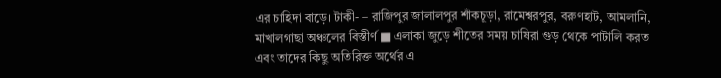এর চাহিদা বাড়ে। টাকী- – রাজিপুর জালালপুর শাঁকচূড়া, রামেশ্বরপুর, বরুণহাট, আমলানি, মাখালগাছা অঞ্চলের বিস্তীর্ণ ■ এলাকা জুড়ে শীতের সময় চাষিরা গুড় থেকে পাটালি করত এবং তাদের কিছু অতিরিক্ত অর্থের এ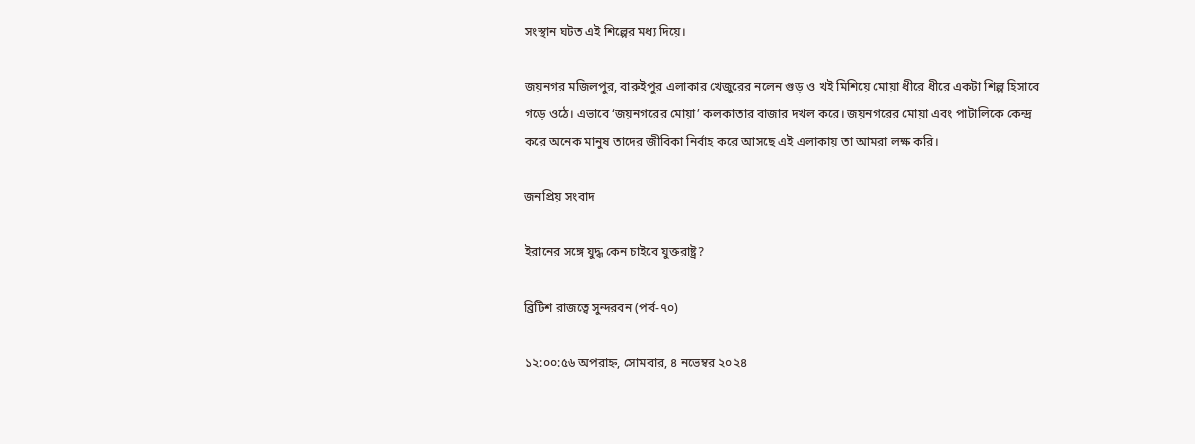সংস্থান ঘটত এই শিল্পের মধ্য দিয়ে।

জয়নগর মজিলপুর, বারুইপুর এলাকার খেজুরের নলেন গুড় ও খই মিশিয়ে মোয়া ধীরে ধীরে একটা শিল্প হিসাবে গড়ে ওঠে। এভাবে ‘জয়নগরের মোয়া’ কলকাতার বাজার দখল করে। জয়নগরের মোয়া এবং পাটালিকে কেন্দ্র করে অনেক মানুষ তাদের জীবিকা নির্বাহ করে আসছে এই এলাকায় তা আমরা লক্ষ করি।

জনপ্রিয় সংবাদ

ইরানের সঙ্গে যুদ্ধ কেন চাইবে যুক্তরাষ্ট্র?

ব্রিটিশ রাজত্বে সুন্দরবন (পর্ব-৭০)

১২:০০:৫৬ অপরাহ্ন, সোমবার, ৪ নভেম্বর ২০২৪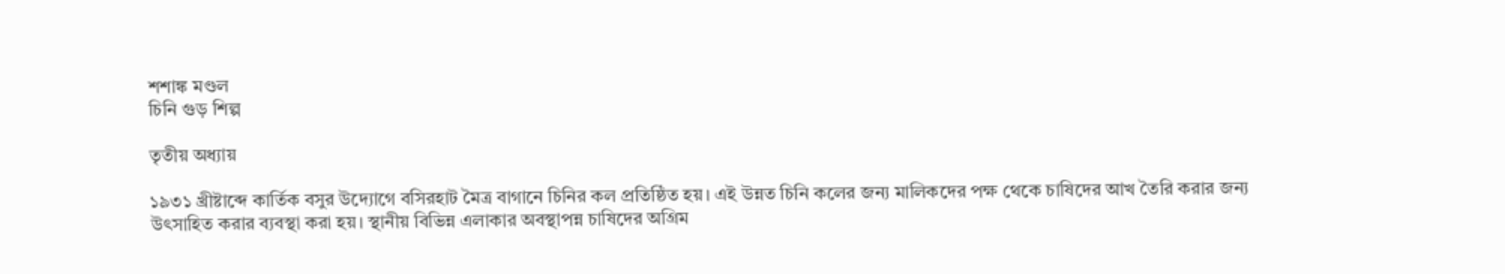শশাঙ্ক মণ্ডল
চিনি গুড় শিল্প

তৃতীয় অধ্যায়

১৯৩১ খ্রীষ্টাব্দে কার্তিক বসুর উদ্যোগে বসিরহাট মৈত্র বাগানে চিনির কল প্রতিষ্ঠিত হয়। এই উন্নত চিনি কলের জন্য মালিকদের পক্ষ থেকে চাষিদের আখ তৈরি করার জন্য উৎসাহিত করার ব্যবস্থা করা হয়। স্থানীয় বিভিন্ন এলাকার অবস্থাপন্ন চাষিদের অগ্রিম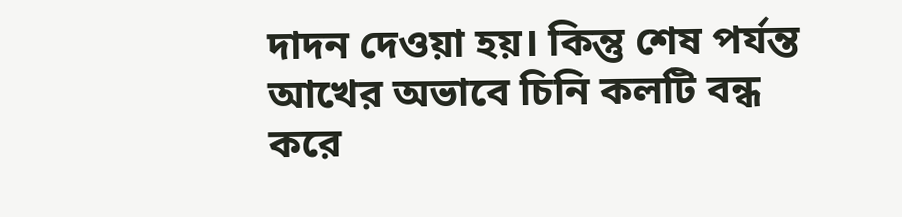দাদন দেওয়া হয়। কিন্তু শেষ পর্যন্ত আখের অভাবে চিনি কলটি বন্ধ করে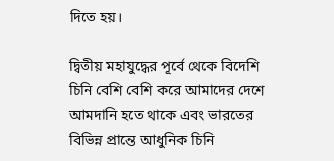দিতে হয়।

দ্বিতীয় মহাযুদ্ধের পূর্বে থেকে বিদেশি চিনি বেশি বেশি করে আমাদের দেশে আমদানি হতে থাকে এবং ভারতের বিভিন্ন প্রান্তে আধুনিক চিনি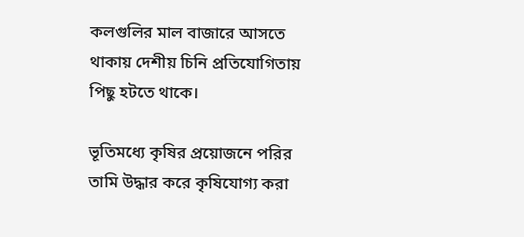কলগুলির মাল বাজারে আসতে থাকায় দেশীয় চিনি প্রতিযোগিতায় পিছু হটতে থাকে।

ভূতিমধ্যে কৃষির প্রয়োজনে পরির তামি উদ্ধার করে কৃষিযোগ্য করা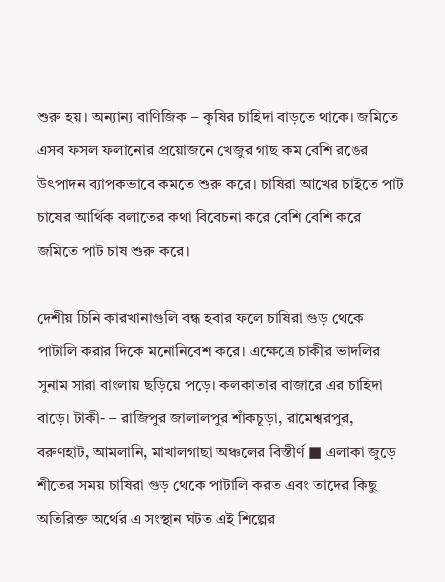শুরু হয়। অন্যান্য বাণিজিক – কৃষির চাহিদা বাড়তে থাকে। জমিতে এসব ফসল ফলানোর প্রয়োজনে খেজুর গাছ কম বেশি রঙের উৎপাদন ব্যাপকভাবে কমতে শুরু করে। চাষিরা আখের চাইতে পাট চাষের আর্থিক বলাতের কথা বিবেচনা করে বেশি বেশি করে জমিতে পাট চাষ শুরু করে।

দেশীয় চিনি কারখানাগুলি বন্ধ হবার ফলে চাষিরা গুড় থেকে পাটালি করার দিকে মনোনিবেশ করে। এক্ষেত্রে চাকীর ভাদলির সুনাম সারা বাংলায় ছড়িয়ে পড়ে। কলকাতার বাজারে এর চাহিদা বাড়ে। টাকী- – রাজিপুর জালালপুর শাঁকচূড়া, রামেশ্বরপুর, বরুণহাট, আমলানি, মাখালগাছা অঞ্চলের বিস্তীর্ণ ■ এলাকা জুড়ে শীতের সময় চাষিরা গুড় থেকে পাটালি করত এবং তাদের কিছু অতিরিক্ত অর্থের এ সংস্থান ঘটত এই শিল্পের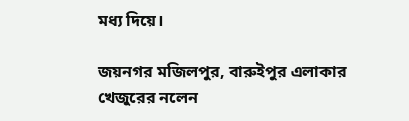মধ্য দিয়ে।

জয়নগর মজিলপুর, বারুইপুর এলাকার খেজুরের নলেন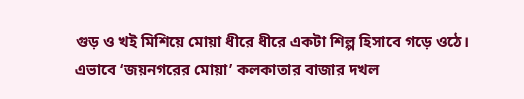গুড় ও খই মিশিয়ে মোয়া ধীরে ধীরে একটা শিল্প হিসাবে গড়ে ওঠে। এভাবে ‘জয়নগরের মোয়া’ কলকাতার বাজার দখল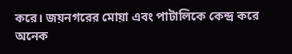করে। জয়নগরের মোয়া এবং পাটালিকে কেন্দ্র করে অনেক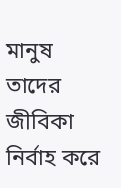মানুষ তাদের জীবিকা নির্বাহ করে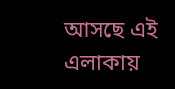আসছে এই এলাকায়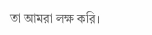তা আমরা লক্ষ করি।